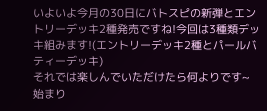いよいよ今月の30日にバトスピの新弾とエントリーデッキ2種発売ですね!今回は3種類デッキ組みます!(エントリーデッキ2種とパールバティーデッキ)
それでは楽しんでいただけたら何よりです~
始まり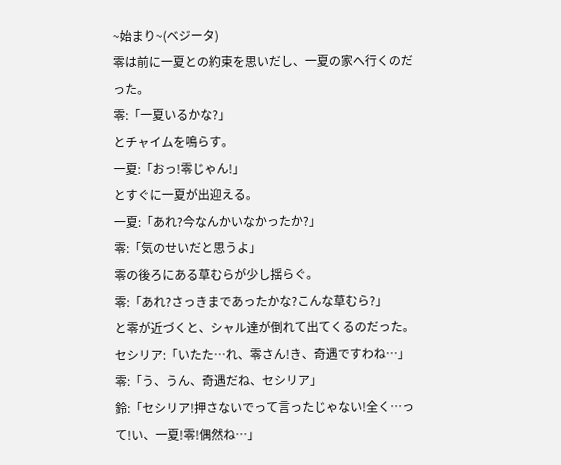~始まり~(ベジータ)
零は前に一夏との約束を思いだし、一夏の家へ行くのだった。
零:「一夏いるかな?」
とチャイムを鳴らす。
一夏:「おっ!零じゃん!」
とすぐに一夏が出迎える。
一夏:「あれ?今なんかいなかったか?」
零:「気のせいだと思うよ」
零の後ろにある草むらが少し揺らぐ。
零:「あれ?さっきまであったかな?こんな草むら?」
と零が近づくと、シャル達が倒れて出てくるのだった。
セシリア:「いたた…れ、零さん!き、奇遇ですわね…」
零:「う、うん、奇遇だね、セシリア」
鈴:「セシリア!押さないでって言ったじゃない!全く…って!い、一夏!零!偶然ね…」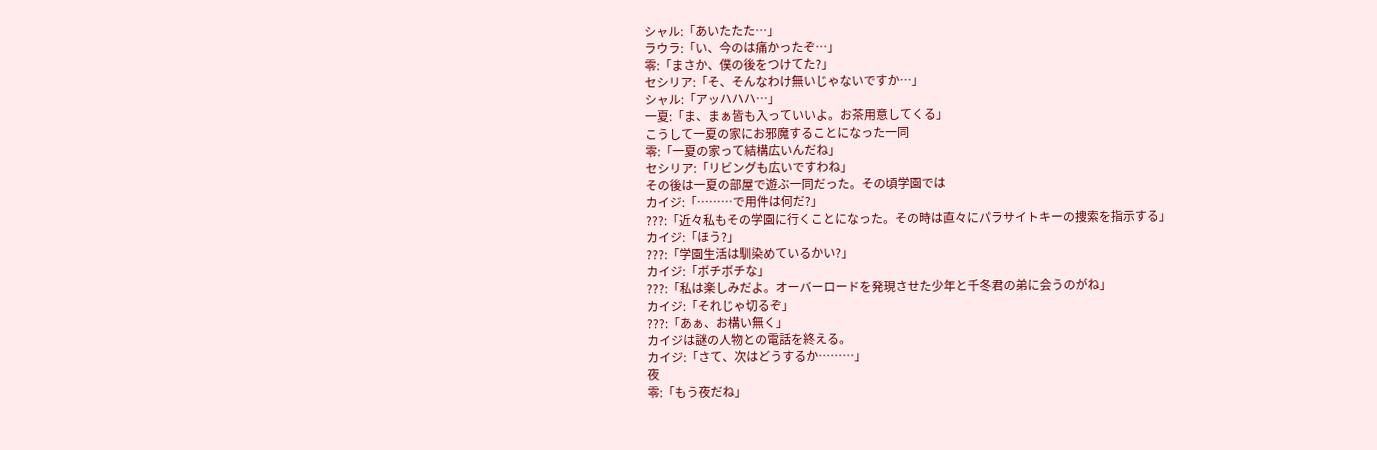シャル:「あいたたた…」
ラウラ:「い、今のは痛かったぞ…」
零:「まさか、僕の後をつけてた?」
セシリア:「そ、そんなわけ無いじゃないですか…」
シャル:「アッハハハ…」
一夏:「ま、まぁ皆も入っていいよ。お茶用意してくる」
こうして一夏の家にお邪魔することになった一同
零:「一夏の家って結構広いんだね」
セシリア:「リビングも広いですわね」
その後は一夏の部屋で遊ぶ一同だった。その頃学園では
カイジ:「………で用件は何だ?」
???:「近々私もその学園に行くことになった。その時は直々にパラサイトキーの捜索を指示する」
カイジ:「ほう?」
???:「学園生活は馴染めているかい?」
カイジ:「ボチボチな」
???:「私は楽しみだよ。オーバーロードを発現させた少年と千冬君の弟に会うのがね」
カイジ:「それじゃ切るぞ」
???:「あぁ、お構い無く」
カイジは謎の人物との電話を終える。
カイジ:「さて、次はどうするか………」
夜
零:「もう夜だね」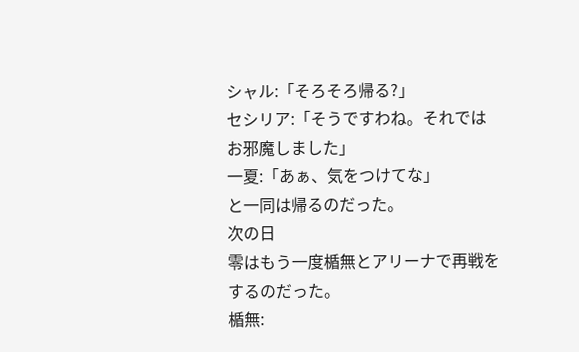シャル:「そろそろ帰る?」
セシリア:「そうですわね。それではお邪魔しました」
一夏:「あぁ、気をつけてな」
と一同は帰るのだった。
次の日
零はもう一度楯無とアリーナで再戦をするのだった。
楯無: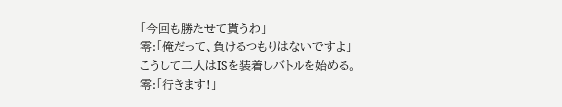「今回も勝たせて貰うわ」
零:「俺だって、負けるつもりはないですよ」
こうして二人はISを装着しバトルを始める。
零:「行きます!」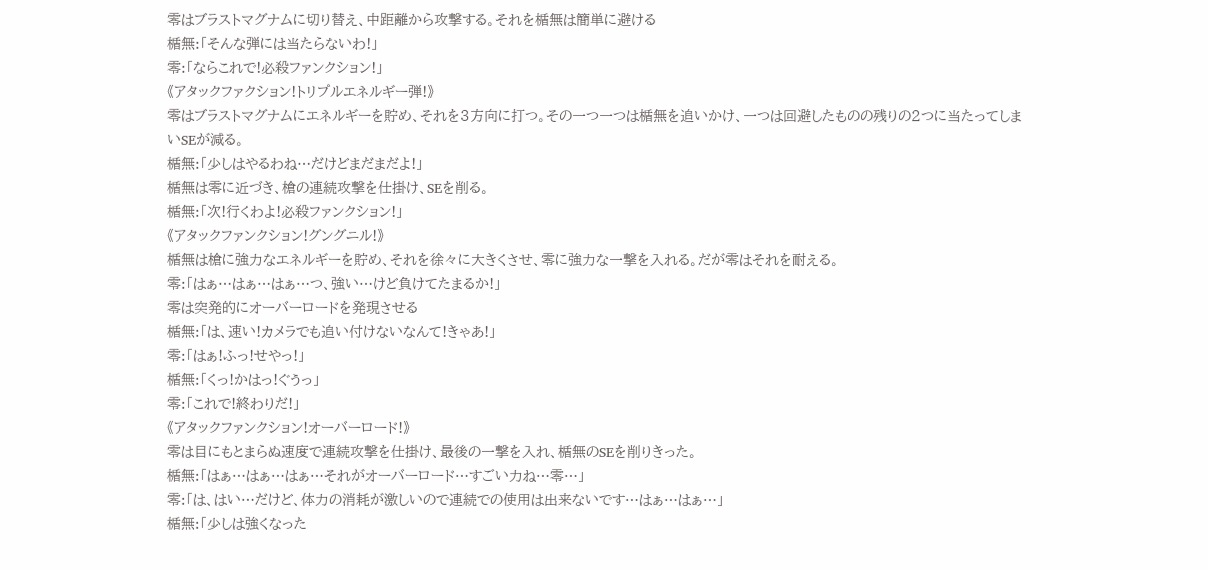零はブラストマグナムに切り替え、中距離から攻撃する。それを楯無は簡単に避ける
楯無:「そんな弾には当たらないわ!」
零:「ならこれで!必殺ファンクション!」
《アタックファクション!トリプルエネルギー弾!》
零はブラストマグナムにエネルギーを貯め、それを3方向に打つ。その一つ一つは楯無を追いかけ、一つは回避したものの残りの2つに当たってしまいSEが減る。
楯無:「少しはやるわね…だけどまだまだよ!」
楯無は零に近づき、槍の連続攻撃を仕掛け、SEを削る。
楯無:「次!行くわよ!必殺ファンクション!」
《アタックファンクション!グングニル!》
楯無は槍に強力なエネルギーを貯め、それを徐々に大きくさせ、零に強力な一撃を入れる。だが零はそれを耐える。
零:「はぁ…はぁ…はぁ…つ、強い…けど負けてたまるか!」
零は突発的にオーバーロードを発現させる
楯無:「は、速い!カメラでも追い付けないなんて!きゃあ!」
零:「はぁ!ふっ!せやっ!」
楯無:「くっ!かはっ!ぐうっ」
零:「これで!終わりだ!」
《アタックファンクション!オーバーロード!》
零は目にもとまらぬ速度で連続攻撃を仕掛け、最後の一撃を入れ、楯無のSEを削りきった。
楯無:「はぁ…はぁ…はぁ…それがオーバーロード…すごい力ね…零…」
零:「は、はい…だけど、体力の消耗が激しいので連続での使用は出来ないです…はぁ…はぁ…」
楯無:「少しは強くなった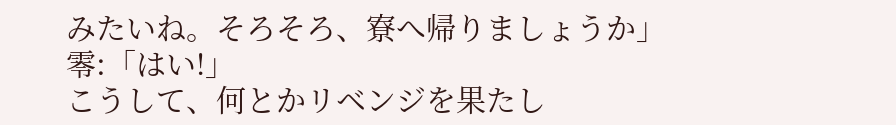みたいね。そろそろ、寮へ帰りましょうか」
零:「はい!」
こうして、何とかリベンジを果たし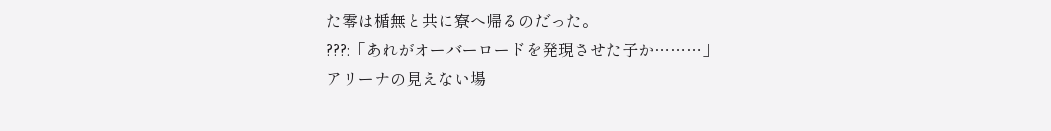た零は楯無と共に寮へ帰るのだった。
???:「あれがオーバーロードを発現させた子か………」
アリーナの見えない場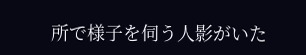所で様子を伺う人影がいた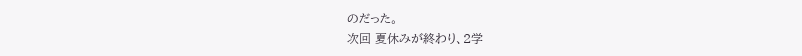のだった。
次回 夏休みが終わり、2学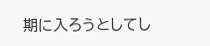期に入ろうとしてし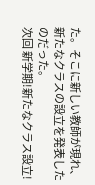た。そこに新しい教師が現れ、新たなクラスの設立を発表したのだった。
次回 新学期!新たなクラス設立!